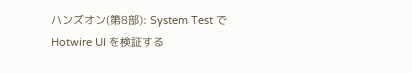ハンズオン(第8部): System Test で Hotwire UI を検証する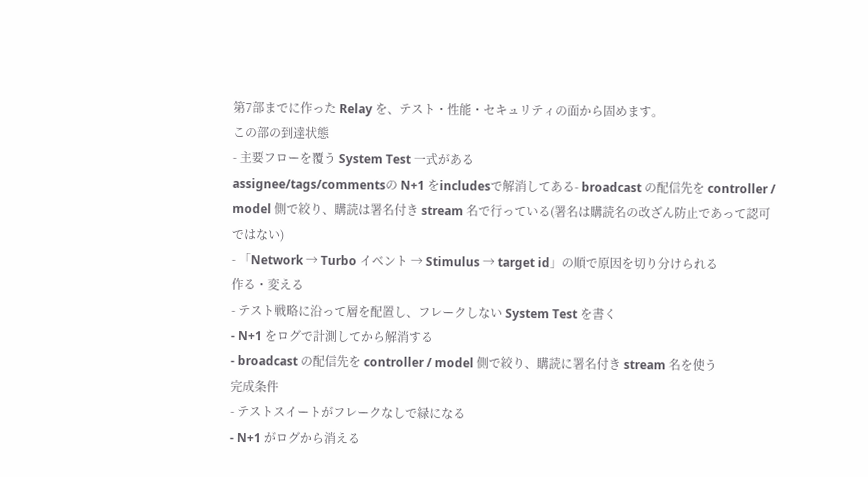第7部までに作った Relay を、テスト・性能・セキュリティの面から固めます。
この部の到達状態
- 主要フローを覆う System Test 一式がある
assignee/tags/commentsの N+1 をincludesで解消してある- broadcast の配信先を controller / model 側で絞り、購読は署名付き stream 名で行っている(署名は購読名の改ざん防止であって認可ではない)
- 「Network → Turbo イベント → Stimulus → target id」の順で原因を切り分けられる
作る・変える
- テスト戦略に沿って層を配置し、フレークしない System Test を書く
- N+1 をログで計測してから解消する
- broadcast の配信先を controller / model 側で絞り、購読に署名付き stream 名を使う
完成条件
- テストスイートがフレークなしで緑になる
- N+1 がログから消える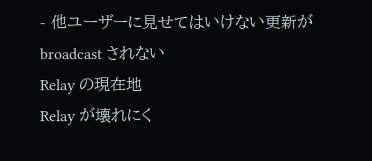- 他ユーザーに見せてはいけない更新が broadcast されない
Relay の現在地
Relay が壊れにく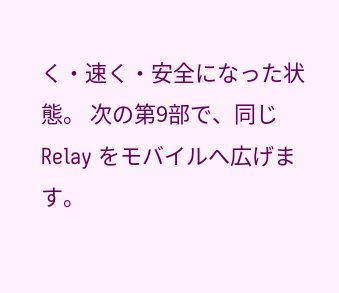く・速く・安全になった状態。 次の第9部で、同じ Relay をモバイルへ広げます。